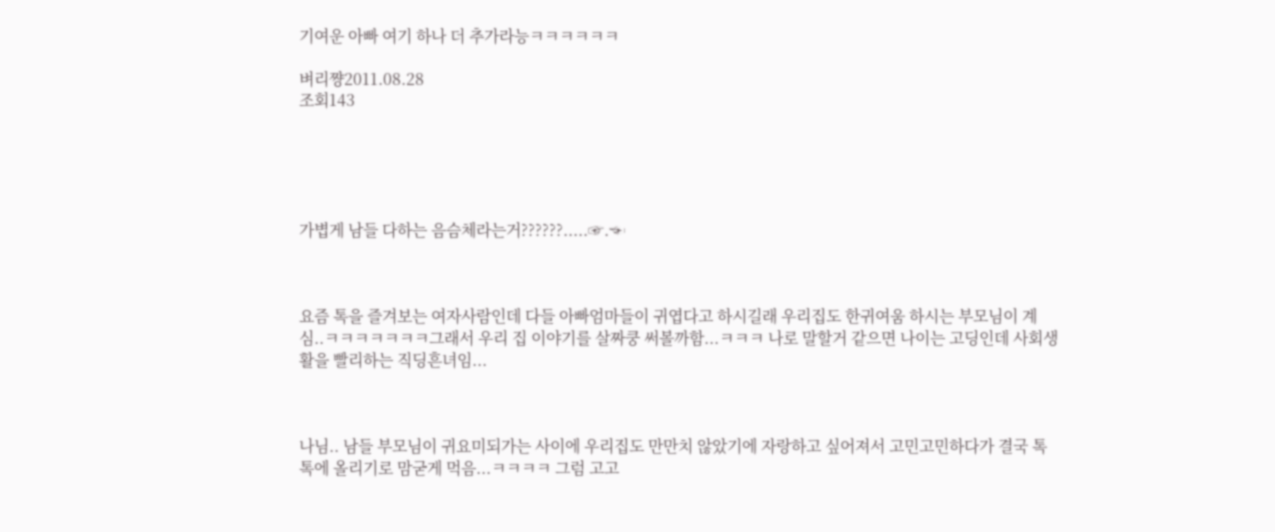기여운 아빠 여기 하나 더 추가라능ㅋㅋㅋㅋㅋㅋ

벼리쨩2011.08.28
조회143





가볍게 남들 다하는 음슴체라는거??????.....☞.☜



요즘 톡을 즐겨보는 여자사람인데 다들 아빠엄마들이 귀엽다고 하시길래 우리집도 한귀여움 하시는 부모님이 계심..ㅋㅋㅋㅋㅋㅋㅋ그래서 우리 집 이야기를 살짜쿵 써볼까함...ㅋㅋㅋ 나로 말할거 같으면 나이는 고딩인데 사회생활을 빨리하는 직딩흔녀임...



나님.. 남들 부모님이 귀요미되가는 사이에 우리집도 만만치 않았기에 자랑하고 싶어져서 고민고민하다가 결국 톡톡에 올리기로 맘굳게 먹음...ㅋㅋㅋㅋ 그럼 고고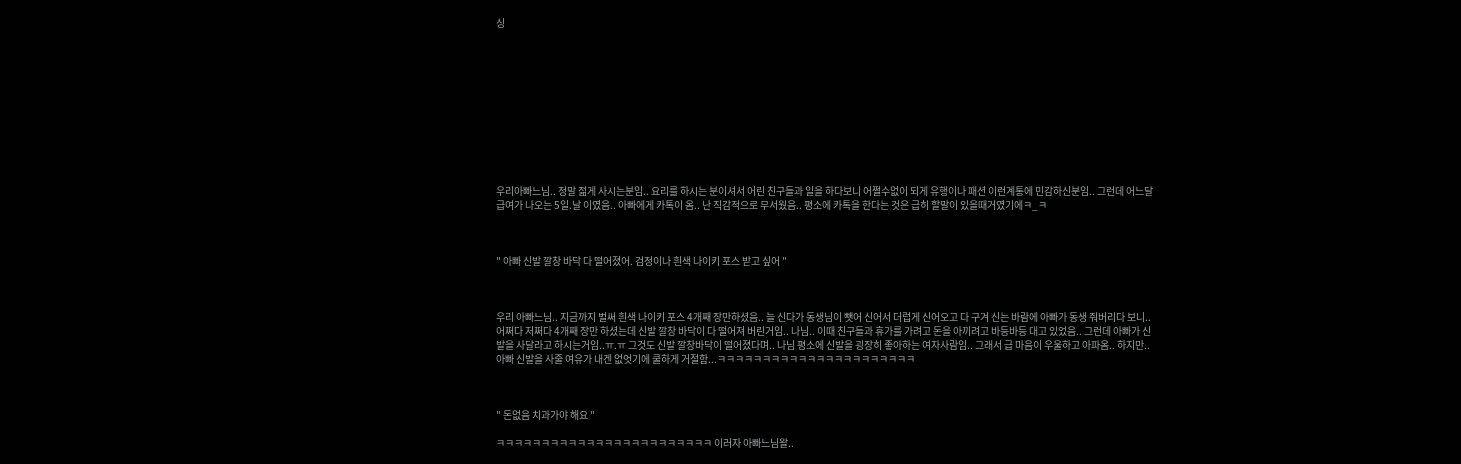싱











우리아빠느님.. 정말 젊게 사시는분임.. 요리를 하시는 분이셔서 어린 친구들과 일을 하다보니 어쩔수없이 되게 유행이나 패션 이런계통에 민감하신분임.. 그런데 어느달 급여가 나오는 5일.날 이였음.. 아빠에게 카톡이 옴.. 난 직감적으로 무서웠음.. 평소에 카톡을 한다는 것은 급히 할말이 있을때거였기에ㅋ_ㅋ



" 아빠 신발 깔창 바닥 다 떨어졌어. 검정이나 흰색 나이키 포스 받고 싶어 "



우리 아빠느님.. 지금까지 벌써 흰색 나이키 포스 4개째 장만하셨음.. 늘 신다가 동생님이 뺏어 신어서 더럽게 신어오고 다 구겨 신는 바람에 아빠가 동생 줘버리다 보니.. 어쩌다 저쩌다 4개째 장만 하셨는데 신발 깔창 바닥이 다 떨어져 버린거임.. 나님.. 이때 친구들과 휴가를 가려고 돈을 아끼려고 바등바등 대고 있었음.. 그런데 아빠가 신발을 사달라고 하시는거임..ㅠ.ㅠ 그것도 신발 깔창바닥이 떨어졌다며.. 나님 평소에 신발을 굉장히 좋아하는 여자사람임.. 그래서 급 마음이 우울하고 아파옴.. 하지만.. 아빠 신발을 사줄 여유가 내겐 없엇기에 쿨하게 거절함...ㅋㅋㅋㅋㅋㅋㅋㅋㅋㅋㅋㅋㅋㅋㅋㅋㅋㅋㅋㅋㅋㅋ



" 돈없음 치과가야 해요 "

ㅋㅋㅋㅋㅋㅋㅋㅋㅋㅋㅋㅋㅋㅋㅋㅋㅋㅋㅋㅋㅋㅋㅋㅋ 이러자 아빠느님왈..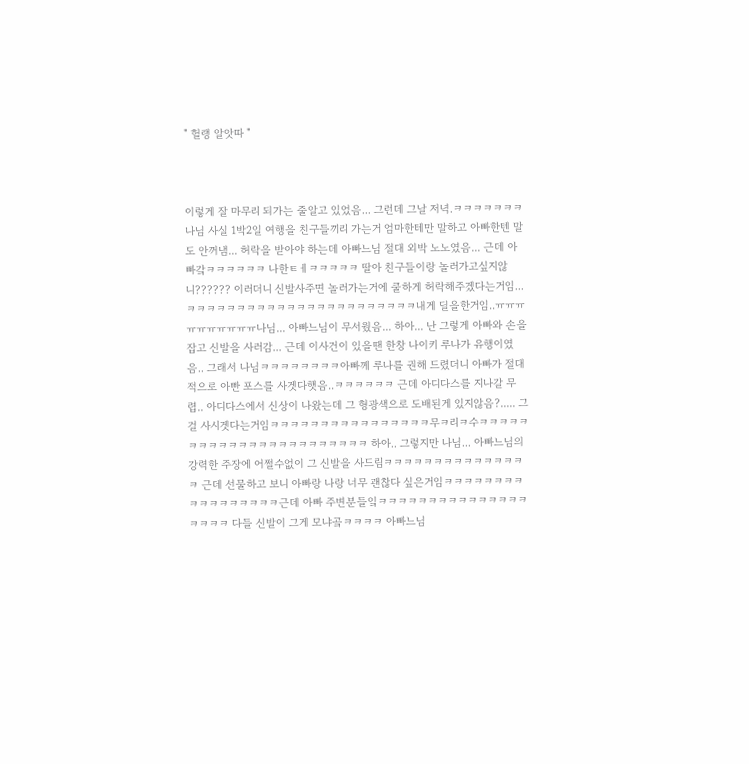" 헐랭 알앗따 "



이렇게 잘 마무리 되가는 줄알고 있었음... 그런데 그날 저녁.ㅋㅋㅋㅋㅋㅋㅋ 나님 사실 1박2일 여행을 친구들끼리 가는거 엄마한테만 말하고 아빠한텐 말도 안꺼냄... 허락을 받아야 하는데 아빠느님 절대 외박 노노였음... 근데 아빠갘ㅋㅋㅋㅋㅋㅋ 나한ㅌㅔㅋㅋㅋㅋㅋ 딸아 친구들이랑 놀러가고싶지않니?????? 이러더니 신발사주면 놀러가는거에 쿨하게 허락해주겠다는거임...ㅋㅋㅋㅋㅋㅋㅋㅋㅋㅋㅋㅋㅋㅋㅋㅋㅋㅋㅋㅋㅋㅋㅋ내게 딜을한거임..ㅠㅠㅠㅠㅠㅠㅠㅠㅠㅠ나님... 아빠느님이 무서웠음... 하아... 난 그렇게 아빠와 손을 잡고 신발을 사러감... 근데 이사건이 있을땐 한창 나이키 루나가 유행이였음.. 그래서 나님ㅋㅋㅋㅋㅋㅋㅋㅋ아빠께 루나를 권해 드렸더니 아빠가 절대 적으로 아빤 포스를 사겟다햇음..ㅋㅋㅋㅋㅋㅋ 근데 아디다스를 지나갈 무렵.. 아디다스에서 신상이 나왔는데 그 형광색으로 도배된게 있지않음?..... 그걸 사시겟다는거임ㅋㅋㅋㅋㅋㅋㅋㅋㅋㅋㅋㅋㅋㅋㅋㅋ무ㅋ리ㅋ수ㅋㅋㅋㅋㅋㅋㅋㅋㅋㅋㅋㅋㅋㅋㅋㅋㅋㅋㅋㅋㅋㅋㅋ 하아.. 그렇지만 나님... 아빠느님의 강력한 주장에 어쩔수없이 그 신발을 사드림ㅋㅋㅋㅋㅋㅋㅋㅋㅋㅋㅋㅋㅋㅋㅋ 근데 선물하고 보니 아빠랑 나랑 너무 괜찮다 싶은거임ㅋㅋㅋㅋㅋㅋㅋㅋㅋㅋㅋㅋㅋㅋㅋㅋㅋ근데 아빠 주변분들잌ㅋㅋㅋㅋㅋㅋㅋㅋㅋㅋㅋㅋㅋㅋㅋㅋㅋㅋㅋ 다들 신발이 그게 모냐곸ㅋㅋㅋㅋ 아빠느님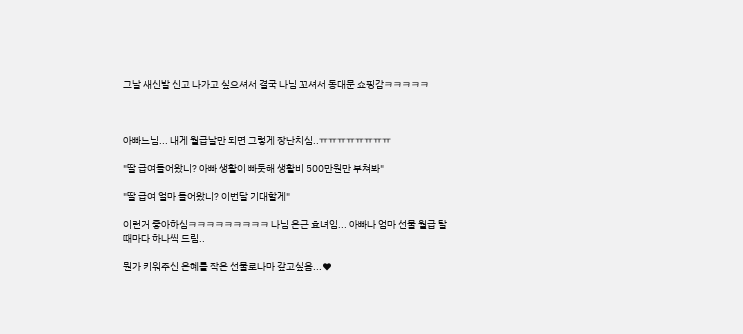그날 새신발 신고 나가고 싶으셔서 결국 나님 꼬셔서 동대문 쇼핑감ㅋㅋㅋㅋㅋ



아빠느님... 내게 월급날만 되면 그렇게 장난치심..ㅠㅠㅠㅠㅠㅠㅠㅠ

"딸 급여들어왔니? 아빠 생활이 빠듯해 생활비 500만원만 부쳐봐"

"딸 급여 얼마 들어왔니? 이번달 기대할게"

이런거 좋아하심ㅋㅋㅋㅋㅋㅋㅋㅋㅋ 나님 은근 효녀임... 아빠나 엄마 선물 월급 탈때마다 하나씩 드림..

뭔가 키워주신 은혜를 작은 선물로나마 갚고싶음...♥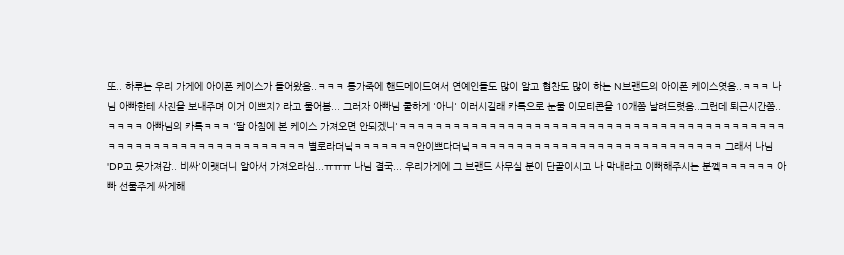또.. 하루는 우리 가게에 아이폰 케이스가 들어왔음..ㅋㅋㅋ 통가죽에 핸드메이드여서 연예인들도 많이 알고 협찬도 많이 하는 N브랜드의 아이폰 케이스엿음..ㅋㅋㅋ 나님 아빠한테 사진을 보내주며 이거 이쁘지? 라고 물어봄... 그러자 아빠님 쿨하게 '아니' 이러시길래 카톡으로 눈물 이모티콘을 10개쯤 날려드렷음..그런데 퇴근시간쯤..ㅋㅋㅋㅋ 아빠님의 카톡ㅋㅋㅋ '딸 아침에 본 케이스 가져오면 안되겠니'ㅋㅋㅋㅋㅋㅋㅋㅋㅋㅋㅋㅋㅋㅋㅋㅋㅋㅋㅋㅋㅋㅋㅋㅋㅋㅋㅋㅋㅋㅋㅋㅋㅋㅋㅋㅋㅋㅋㅋㅋㅋㅋㅋㅋㅋㅋㅋㅋㅋㅋㅋㅋㅋㅋㅋㅋㅋㅋㅋㅋㅋㅋㅋㅋㅋ 별로라더닠ㅋㅋㅋㅋㅋㅋㅋ안이쁘다더닠ㅋㅋㅋㅋㅋㅋㅋㅋㅋㅋㅋㅋㅋㅋㅋㅋㅋㅋㅋㅋㅋㅋㅋㅋㅋㅋㅋㅋ 그래서 나님 'DP고 못가져감.. 비싸'이랫더니 알아서 가져오라심...ㅠㅠㅠ 나님 결국... 우리가게에 그 브랜드 사무실 분이 단골이시고 나 막내라고 이뻐해주시는 분껰ㅋㅋㅋㅋㅋㅋ 아빠 선물주게 싸게해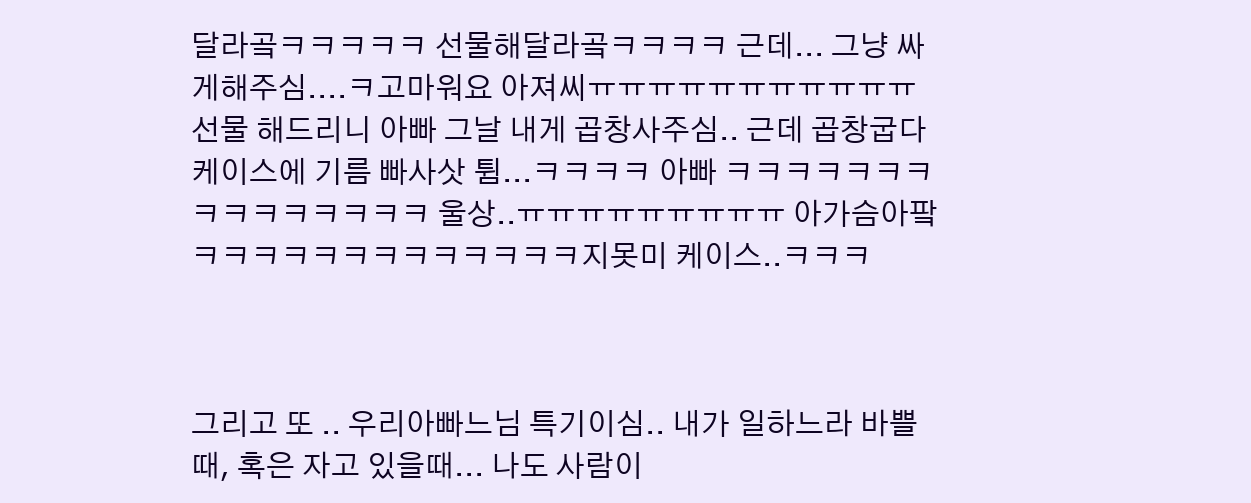달라곸ㅋㅋㅋㅋㅋ 선물해달라곸ㅋㅋㅋㅋ 근데... 그냥 싸게해주심....ㅋ고마워요 아져씨ㅠㅠㅠㅠㅠㅠㅠㅠㅠㅠㅠ 선물 해드리니 아빠 그날 내게 곱창사주심.. 근데 곱창굽다 케이스에 기름 빠사삿 튐...ㅋㅋㅋㅋ 아빠 ㅋㅋㅋㅋㅋㅋㅋㅋㅋㅋㅋㅋㅋㅋㅋ 울상..ㅠㅠㅠㅠㅠㅠㅠㅠㅠ 아가슴아팤ㅋㅋㅋㅋㅋㅋㅋㅋㅋㅋㅋㅋㅋ지못미 케이스..ㅋㅋㅋ



그리고 또 .. 우리아빠느님 특기이심.. 내가 일하느라 바쁠때, 혹은 자고 있을때... 나도 사람이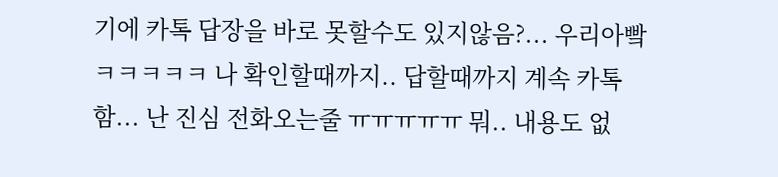기에 카톡 답장을 바로 못할수도 있지않음?... 우리아빸ㅋㅋㅋㅋㅋ 나 확인할때까지.. 답할때까지 계속 카톡함... 난 진심 전화오는줄 ㅠㅠㅠㅠㅠ 뭐.. 내용도 없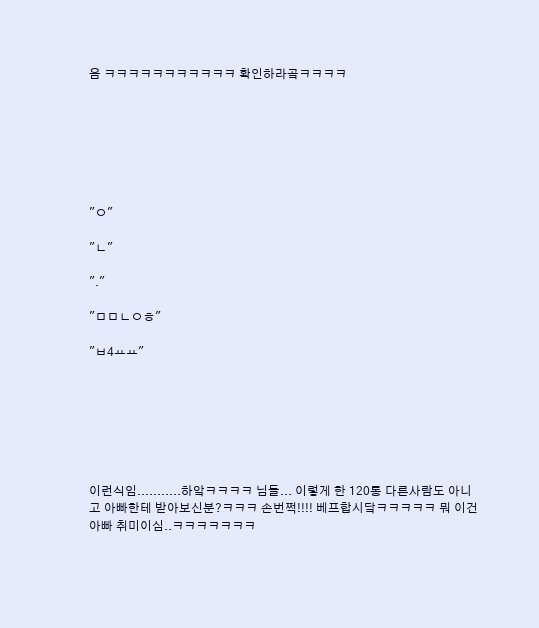음 ㅋㅋㅋㅋㅋㅋㅋㅋㅋㅋㅋ 확인하라곸ㅋㅋㅋㅋ







"ㅇ"

"ㄴ"

"."

"ㅁㅁㄴㅇㅎ"

"ㅂ4ㅛㅛ"







이런식임...........하앜ㅋㅋㅋㅋ 님들... 이렇게 한 120통 다른사람도 아니고 아빠한테 받아보신분?ㅋㅋㅋ 손번쩍!!!! 베프합시닼ㅋㅋㅋㅋㅋ 뭐 이건 아빠 취미이심..ㅋㅋㅋㅋㅋㅋㅋ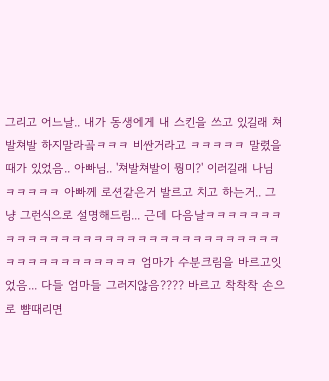그리고 어느날.. 내가 동생에게 내 스킨을 쓰고 있길래 쳐발쳐발 하지말라곸ㅋㅋㅋ 비싼거라고 ㅋㅋㅋㅋㅋ 말렸을 때가 있었음.. 아빠님.. '쳐발쳐발이 뭥미?' 이러길래 나님 ㅋㅋㅋㅋㅋ 아빠께 로션같은거 발르고 치고 하는거.. 그냥 그런식으로 설명해드림... 근데 다음날ㅋㅋㅋㅋㅋㅋㅋㅋㅋㅋㅋㅋㅋㅋㅋㅋㅋㅋㅋㅋㅋㅋㅋㅋㅋㅋㅋㅋㅋㅋㅋㅋㅋㅋㅋㅋㅋㅋㅋㅋㅋㅋㅋㅋ 엄마가 수분크림을 바르고잇었음... 다들 엄마들 그러지않음???? 바르고 착착착 손으로 뺨때리면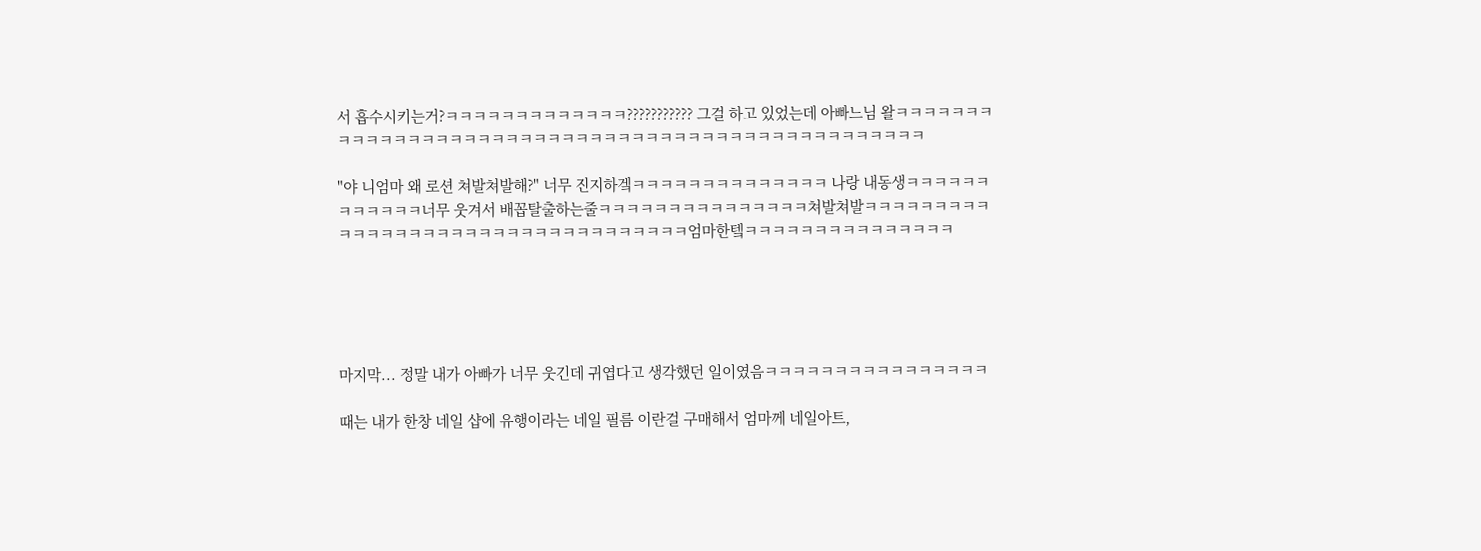서 흡수시키는거?ㅋㅋㅋㅋㅋㅋㅋㅋㅋㅋㅋㅋㅋ??????????? 그걸 하고 있었는데 아빠느님 왈ㅋㅋㅋㅋㅋㅋㅋㅋㅋㅋㅋㅋㅋㅋㅋㅋㅋㅋㅋㅋㅋㅋㅋㅋㅋㅋㅋㅋㅋㅋㅋㅋㅋㅋㅋㅋㅋㅋㅋㅋㅋㅋㅋㅋㅋㅋㅋㅋㅋ

"야 니엄마 왜 로션 쳐발쳐발해?" 너무 진지하겤ㅋㅋㅋㅋㅋㅋㅋㅋㅋㅋㅋㅋㅋㅋ 나랑 내동생ㅋㅋㅋㅋㅋㅋㅋㅋㅋㅋㅋㅋ너무 웃겨서 배꼽탈출하는줄ㅋㅋㅋㅋㅋㅋㅋㅋㅋㅋㅋㅋㅋㅋㅋ쳐발쳐발ㅋㅋㅋㅋㅋㅋㅋㅋㅋㅋㅋㅋㅋㅋㅋㅋㅋㅋㅋㅋㅋㅋㅋㅋㅋㅋㅋㅋㅋㅋㅋㅋㅋㅋ엄마한텤ㅋㅋㅋㅋㅋㅋㅋㅋㅋㅋㅋㅋㅋㅋㅋ





마지막... 정말 내가 아빠가 너무 웃긴데 귀엽다고 생각했던 일이였음ㅋㅋㅋㅋㅋㅋㅋㅋㅋㅋㅋㅋㅋㅋㅋㅋ

때는 내가 한창 네일 샵에 유행이라는 네일 필름 이란걸 구매해서 엄마께 네일아트,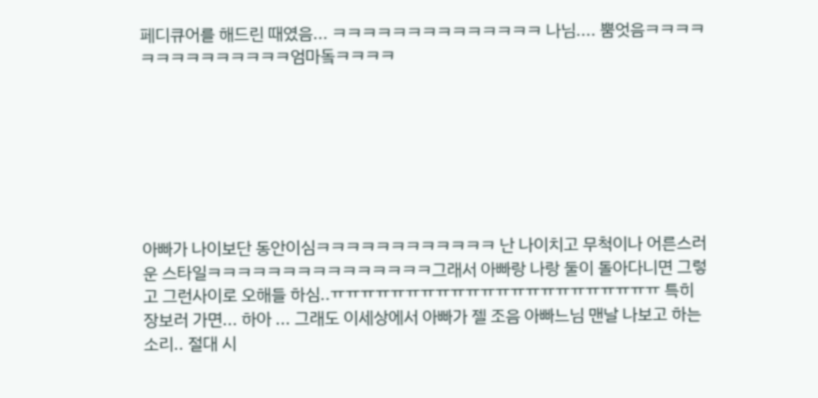페디큐어를 해드린 때였음... ㅋㅋㅋㅋㅋㅋㅋㅋㅋㅋㅋㅋㅋㅋ 나님.... 뿜엇음ㅋㅋㅋㅋㅋㅋㅋㅋㅋㅋㅋㅋㅋㅋ엄마돜ㅋㅋㅋㅋ







아빠가 나이보단 동안이심ㅋㅋㅋㅋㅋㅋㅋㅋㅋㅋㅋㅋ 난 나이치고 무척이나 어른스러운 스타일ㅋㅋㅋㅋㅋㅋㅋㅋㅋㅋㅋㅋㅋㅋㅋ그래서 아빠랑 나랑 둘이 돌아다니면 그렇고 그런사이로 오해들 하심..ㅠㅠㅠㅠㅠㅠㅠㅠㅠㅠㅠㅠㅠㅠㅠㅠㅠㅠㅠㅠㅠㅠ 특히 장보러 가면... 하아 ... 그래도 이세상에서 아빠가 젤 조음 아빠느님 맨날 나보고 하는 소리.. 절대 시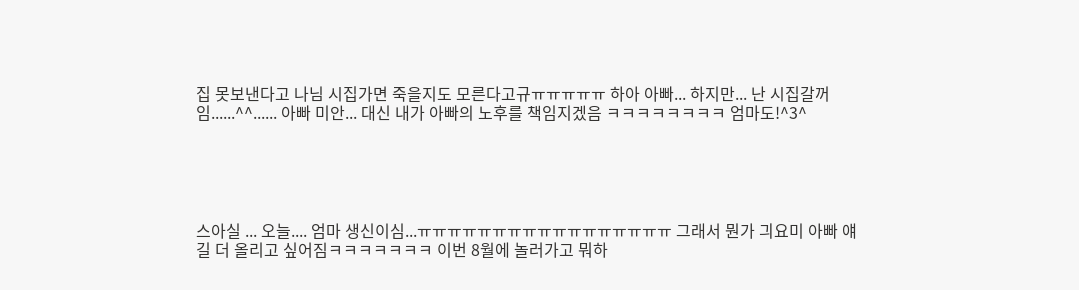집 못보낸다고 나님 시집가면 죽을지도 모른다고규ㅠㅠㅠㅠㅠ 하아 아빠... 하지만... 난 시집갈꺼임......^^...... 아빠 미안... 대신 내가 아빠의 노후를 책임지겠음 ㅋㅋㅋㅋㅋㅋㅋㅋ 엄마도!^3^





스아실 ... 오늘.... 엄마 생신이심...ㅠㅠㅠㅠㅠㅠㅠㅠㅠㅠㅠㅠㅠㅠㅠㅠㅠ 그래서 뭔가 긔요미 아빠 얘길 더 올리고 싶어짐ㅋㅋㅋㅋㅋㅋㅋ 이번 8월에 놀러가고 뭐하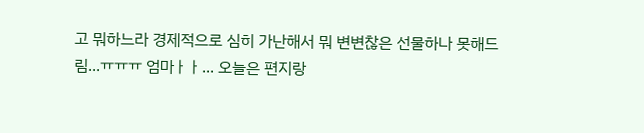고 뭐하느라 경제적으로 심히 가난해서 뭐 변변찮은 선물하나 못해드림...ㅠㅠㅠ 엄마ㅏㅏ... 오늘은 편지랑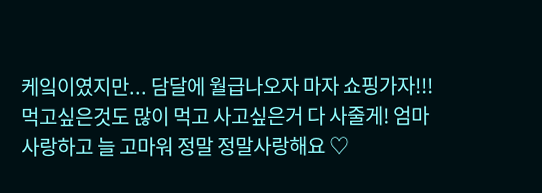케잌이였지만... 담달에 월급나오자 마자 쇼핑가자!!! 먹고싶은것도 많이 먹고 사고싶은거 다 사줄게! 엄마 사랑하고 늘 고마워 정말 정말사랑해요 ♡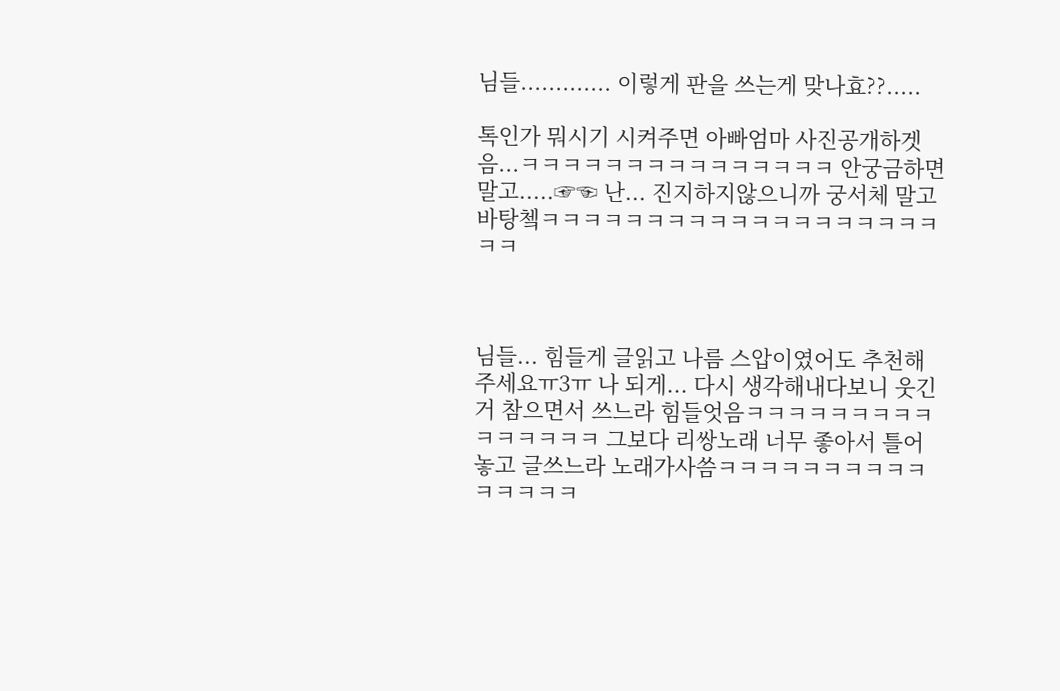님들............. 이렇게 판을 쓰는게 맞나효??.....

톡인가 뭐시기 시켜주면 아빠엄마 사진공개하겟음...ㅋㅋㅋㅋㅋㅋㅋㅋㅋㅋㅋㅋㅋㅋㅋ 안궁금하면 말고.....☞☜ 난... 진지하지않으니까 궁서체 말고 바탕쳌ㅋㅋㅋㅋㅋㅋㅋㅋㅋㅋㅋㅋㅋㅋㅋㅋㅋㅋㅋㅋㅋ



님들... 힘들게 글읽고 나름 스압이였어도 추천해주세요ㅠ3ㅠ 나 되게... 다시 생각해내다보니 웃긴거 참으면서 쓰느라 힘들엇음ㅋㅋㅋㅋㅋㅋㅋㅋㅋㅋㅋㅋㅋㅋㅋ 그보다 리쌍노래 너무 좋아서 틀어놓고 글쓰느라 노래가사씀ㅋㅋㅋㅋㅋㅋㅋㅋㅋㅋㅋㅋㅋㅋㅋ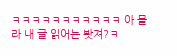ㅋㅋㅋㅋㅋㅋㅋㅋㅋㅋㅋ 아 몰라 내 글 읽어는 봣져?ㅋ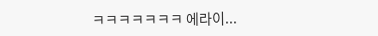ㅋㅋㅋㅋㅋㅋㅋ 에라이...